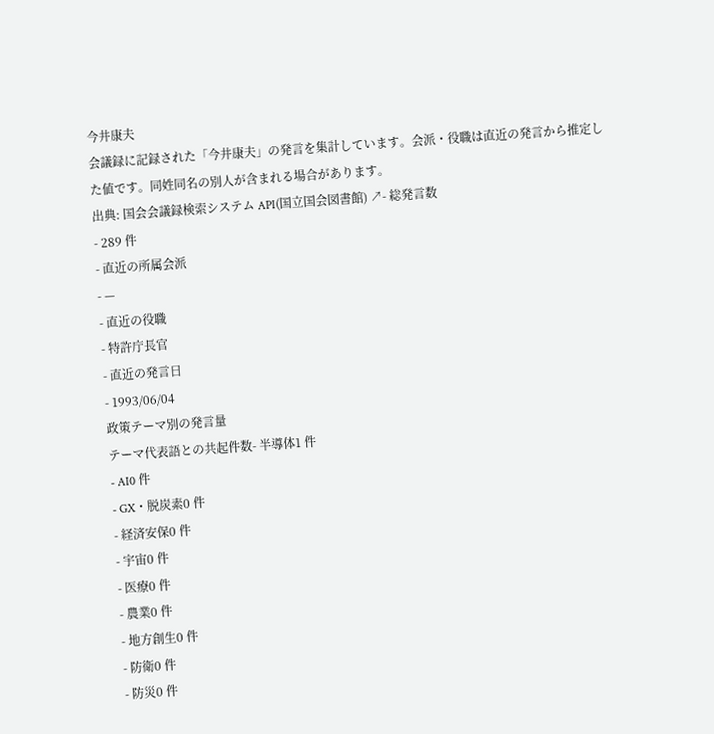今井康夫
会議録に記録された「今井康夫」の発言を集計しています。会派・役職は直近の発言から推定した値です。同姓同名の別人が含まれる場合があります。
出典: 国会会議録検索システム API(国立国会図書館) ↗- 総発言数
- 289 件
- 直近の所属会派
- —
- 直近の役職
- 特許庁長官
- 直近の発言日
- 1993/06/04
政策テーマ別の発言量
テーマ代表語との共起件数- 半導体1 件
- AI0 件
- GX・脱炭素0 件
- 経済安保0 件
- 宇宙0 件
- 医療0 件
- 農業0 件
- 地方創生0 件
- 防衛0 件
- 防災0 件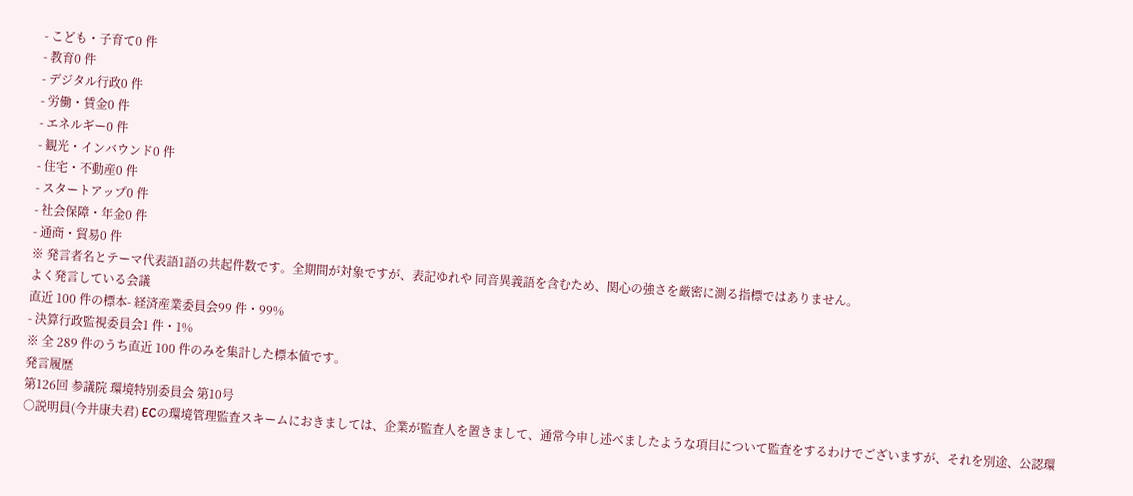- こども・子育て0 件
- 教育0 件
- デジタル行政0 件
- 労働・賃金0 件
- エネルギー0 件
- 観光・インバウンド0 件
- 住宅・不動産0 件
- スタートアップ0 件
- 社会保障・年金0 件
- 通商・貿易0 件
※ 発言者名とテーマ代表語1語の共起件数です。全期間が対象ですが、表記ゆれや 同音異義語を含むため、関心の強さを厳密に測る指標ではありません。
よく発言している会議
直近 100 件の標本- 経済産業委員会99 件・99%
- 決算行政監視委員会1 件・1%
※ 全 289 件のうち直近 100 件のみを集計した標本値です。
発言履歴
第126回 参議院 環境特別委員会 第10号
○説明員(今井康夫君) ECの環境管理監査スキームにおきましては、企業が監査人を置きまして、通常今申し述べましたような項目について監査をするわけでございますが、それを別途、公認環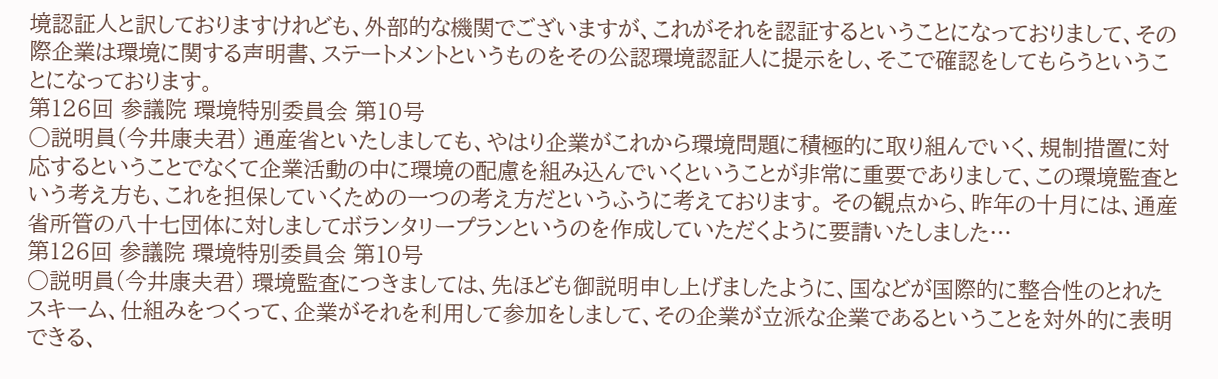境認証人と訳しておりますけれども、外部的な機関でございますが、これがそれを認証するということになっておりまして、その際企業は環境に関する声明書、ステートメントというものをその公認環境認証人に提示をし、そこで確認をしてもらうということになっております。
第126回 参議院 環境特別委員会 第10号
○説明員(今井康夫君) 通産省といたしましても、やはり企業がこれから環境問題に積極的に取り組んでいく、規制措置に対応するということでなくて企業活動の中に環境の配慮を組み込んでいくということが非常に重要でありまして、この環境監査という考え方も、これを担保していくための一つの考え方だというふうに考えております。 その観点から、昨年の十月には、通産省所管の八十七団体に対しましてボランタリープランというのを作成していただくように要請いたしました…
第126回 参議院 環境特別委員会 第10号
○説明員(今井康夫君) 環境監査につきましては、先ほども御説明申し上げましたように、国などが国際的に整合性のとれたスキーム、仕組みをつくって、企業がそれを利用して参加をしまして、その企業が立派な企業であるということを対外的に表明できる、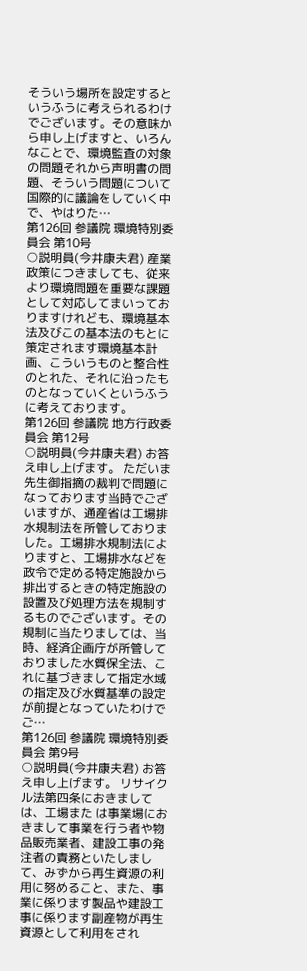そういう場所を設定するというふうに考えられるわけでございます。その意味から申し上げますと、いろんなことで、環境監査の対象の問題それから声明書の問題、そういう問題について国際的に議論をしていく中で、やはりた…
第126回 参議院 環境特別委員会 第10号
○説明員(今井康夫君) 産業政策につきましても、従来より環境問題を重要な課題として対応してまいっておりますけれども、環境基本法及びこの基本法のもとに策定されます環境基本計画、こういうものと整合性のとれた、それに沿ったものとなっていくというふうに考えております。
第126回 参議院 地方行政委員会 第12号
○説明員(今井康夫君) お答え申し上げます。 ただいま先生御指摘の裁判で問題になっております当時でございますが、通産省は工場排水規制法を所管しておりました。工場排水規制法によりますと、工場排水などを政令で定める特定施設から排出するときの特定施設の設置及び処理方法を規制するものでございます。その規制に当たりましては、当時、経済企画庁が所管しておりました水質保全法、これに基づきまして指定水域の指定及び水質基準の設定が前提となっていたわけでご…
第126回 参議院 環境特別委員会 第9号
○説明員(今井康夫君) お答え申し上げます。 リサイクル法第四条におきましては、工場また は事業場におきまして事業を行う者や物品販売業者、建設工事の発注者の責務といたしまして、みずから再生資源の利用に努めること、また、事業に係ります製品や建設工事に係ります副産物が再生資源として利用をされ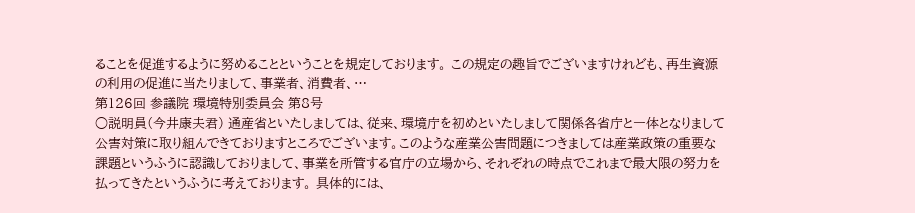ることを促進するように努めることということを規定しております。 この規定の趣旨でございますけれども、再生資源の利用の促進に当たりまして、事業者、消費者、…
第126回 参議院 環境特別委員会 第8号
○説明員(今井康夫君) 通産省といたしましては、従来、環境庁を初めといたしまして関係各省庁と一体となりまして公害対策に取り組んできておりますところでございます。このような産業公害問題につきましては産業政策の重要な課題というふうに認識しておりまして、事業を所管する官庁の立場から、それぞれの時点でこれまで最大限の努力を払ってきたというふうに考えております。 具体的には、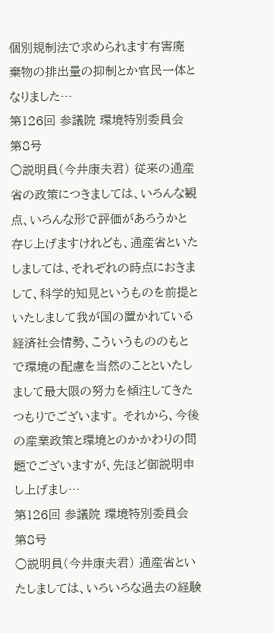個別規制法で求められます有害廃棄物の排出量の抑制とか官民一体となりました…
第126回 参議院 環境特別委員会 第8号
○説明員(今井康夫君) 従来の通産省の政策につきましては、いろんな観点、いろんな形で評価があろうかと存じ上げますけれども、通産省といたしましては、それぞれの時点におきまして、科学的知見というものを前提といたしまして我が国の置かれている経済社会情勢、こういうもののもとで環境の配慮を当然のことといたしまして最大限の努力を傾注してきたつもりでございます。 それから、今後の産業政策と環境とのかかわりの問題でございますが、先ほど御説明申し上げまし…
第126回 参議院 環境特別委員会 第8号
○説明員(今井康夫君) 通産省といたしましては、いろいろな過去の経験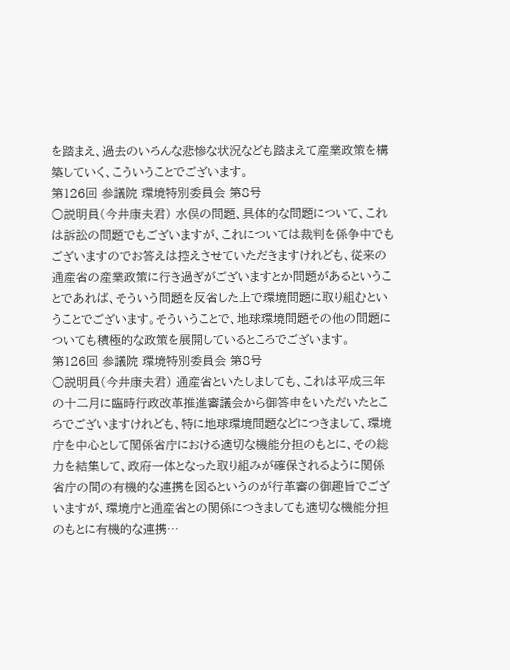を踏まえ、過去のいろんな悲惨な状況なども踏まえて産業政策を構築していく、こういうことでございます。
第126回 参議院 環境特別委員会 第8号
○説明員(今井康夫君) 水俣の問題、具体的な問題について、これは訴訟の問題でもございますが、これについては裁判を係争中でもございますのでお答えは控えさせていただきますけれども、従来の通産省の産業政策に行き過ぎがございますとか問題があるということであれば、そういう問題を反省した上で環境問題に取り組むということでございます。そういうことで、地球環境問題その他の問題についても積極的な政策を展開しているところでございます。
第126回 参議院 環境特別委員会 第8号
○説明員(今井康夫君) 通産省といたしましても、これは平成三年の十二月に臨時行政改革推進審議会から御答申をいただいたところでございますけれども、特に地球環境問題などにつきまして、環境庁を中心として関係省庁における適切な機能分担のもとに、その総力を結集して、政府一体となった取り組みが確保されるように関係省庁の間の有機的な連携を図るというのが行革審の御趣旨でございますが、環境庁と通産省との関係につきましても適切な機能分担のもとに有機的な連携…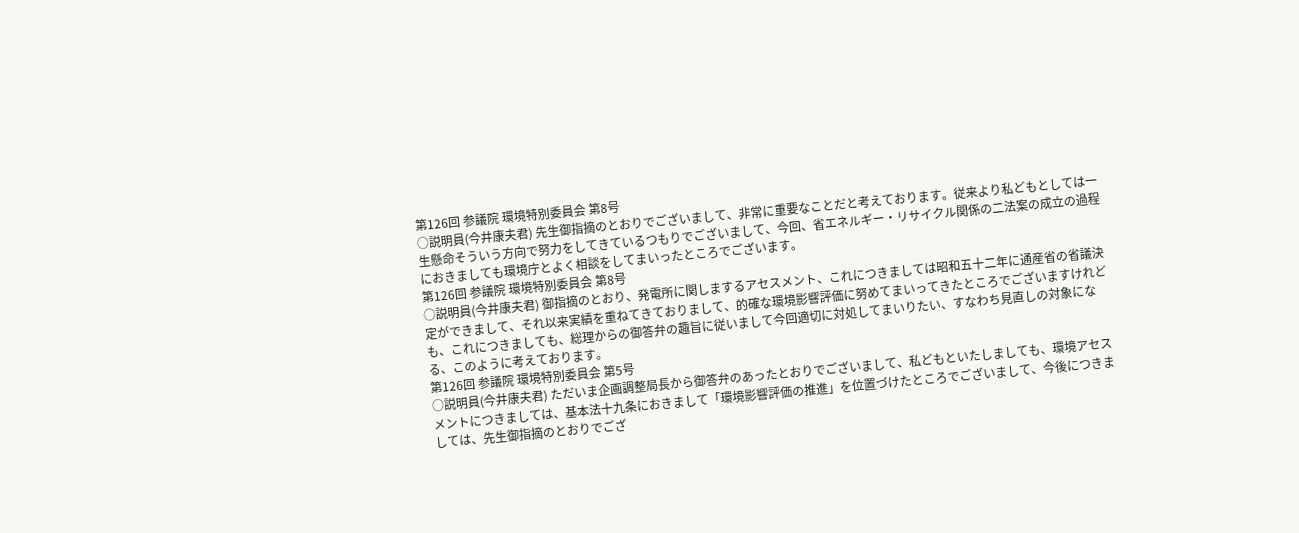第126回 参議院 環境特別委員会 第8号
○説明員(今井康夫君) 先生御指摘のとおりでございまして、非常に重要なことだと考えております。従来より私どもとしては一生懸命そういう方向で努力をしてきているつもりでございまして、今回、省エネルギー・リサイクル関係の二法案の成立の過程におきましても環境庁とよく相談をしてまいったところでございます。
第126回 参議院 環境特別委員会 第8号
○説明員(今井康夫君) 御指摘のとおり、発電所に関しまするアセスメント、これにつきましては昭和五十二年に通産省の省議決定ができまして、それ以来実績を重ねてきておりまして、的確な環境影響評価に努めてまいってきたところでございますけれども、これにつきましても、総理からの御答弁の趣旨に従いまして今回適切に対処してまいりたい、すなわち見直しの対象になる、このように考えております。
第126回 参議院 環境特別委員会 第5号
○説明員(今井康夫君) ただいま企画調整局長から御答弁のあったとおりでございまして、私どもといたしましても、環境アセスメントにつきましては、基本法十九条におきまして「環境影響評価の推進」を位置づけたところでございまして、今後につきましては、先生御指摘のとおりでござ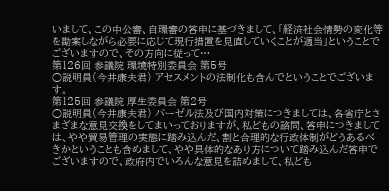いまして、この中公審、自環審の答申に基づきまして、「経済社会情勢の変化等を勘案しながら必要に応じて現行措置を見直していくことが適当」ということでございますので、その方向に従って…
第126回 参議院 環境特別委員会 第5号
○説明員(今井康夫君) アセスメントの法制化も含んでということでございます。
第125回 参議院 厚生委員会 第2号
○説明員(今井康夫君) バーゼル法及び国内対策につきましては、各省庁とさまざまな意見交換をしてまいっておりますが、私どもの諮問、答申につきましては、やや貿易管理の実態に踏み込んだ、割と合理的な行政体制がどうあるべきかということも含めまして、やや具体的なあり方について踏み込んだ答申でございますので、政府内でいろんな意見を詰めまして、私ども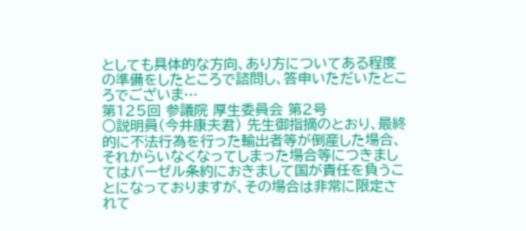としても具体的な方向、あり方についてある程度の準備をしたところで諮問し、答申いただいたところでございま…
第125回 参議院 厚生委員会 第2号
○説明員(今井康夫君) 先生御指摘のとおり、最終的に不法行為を行った輸出者等が倒産した場合、それからいなくなってしまった場合等につきましてはバーゼル条約におきまして国が責任を負うことになっておりますが、その場合は非常に限定されて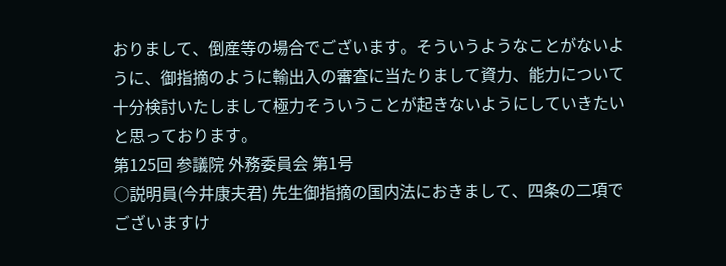おりまして、倒産等の場合でございます。そういうようなことがないように、御指摘のように輸出入の審査に当たりまして資力、能力について十分検討いたしまして極力そういうことが起きないようにしていきたいと思っております。
第125回 参議院 外務委員会 第1号
○説明員(今井康夫君) 先生御指摘の国内法におきまして、四条の二項でございますけ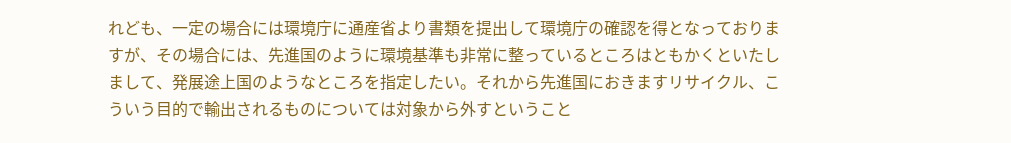れども、一定の場合には環境庁に通産省より書類を提出して環境庁の確認を得となっておりますが、その場合には、先進国のように環境基準も非常に整っているところはともかくといたしまして、発展途上国のようなところを指定したい。それから先進国におきますリサイクル、こういう目的で輸出されるものについては対象から外すということ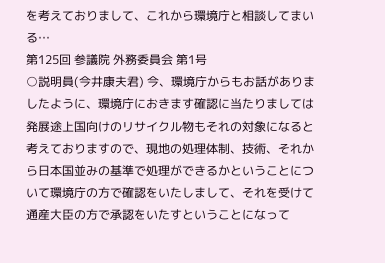を考えておりまして、これから環境庁と相談してまいる…
第125回 参議院 外務委員会 第1号
○説明員(今井康夫君) 今、環境庁からもお話がありましたように、環境庁におきます確認に当たりましては発展途上国向けのリサイクル物もそれの対象になると考えておりますので、現地の処理体制、技術、それから日本国並みの基準で処理ができるかということについて環境庁の方で確認をいたしまして、それを受けて通産大臣の方で承認をいたすということになって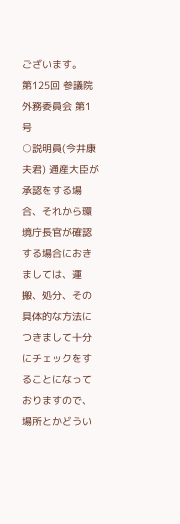ございます。
第125回 参議院 外務委員会 第1号
○説明員(今井康夫君) 通産大臣が承認をする場合、それから環境庁長官が確認する場合におきましては、運搬、処分、その具体的な方法につきまして十分にチェックをすることになっておりますので、場所とかどうい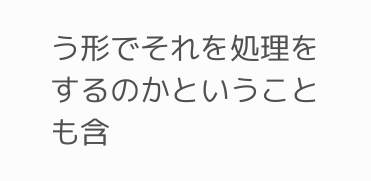う形でそれを処理をするのかということも含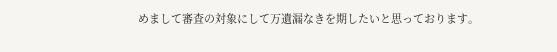めまして審査の対象にして万遺漏なきを期したいと思っております。